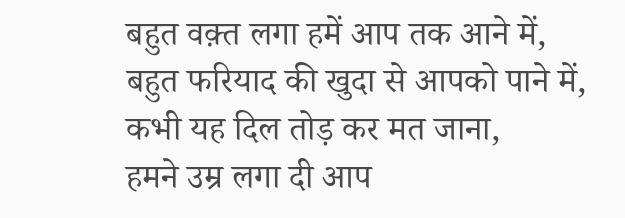बहुत वक़्त लगा हमें आप तक आने में,
बहुत फरियाद की खुदा से आपको पाने में,
कभी यह दिल तोड़ कर मत जाना,
हमने उम्र लगा दी आप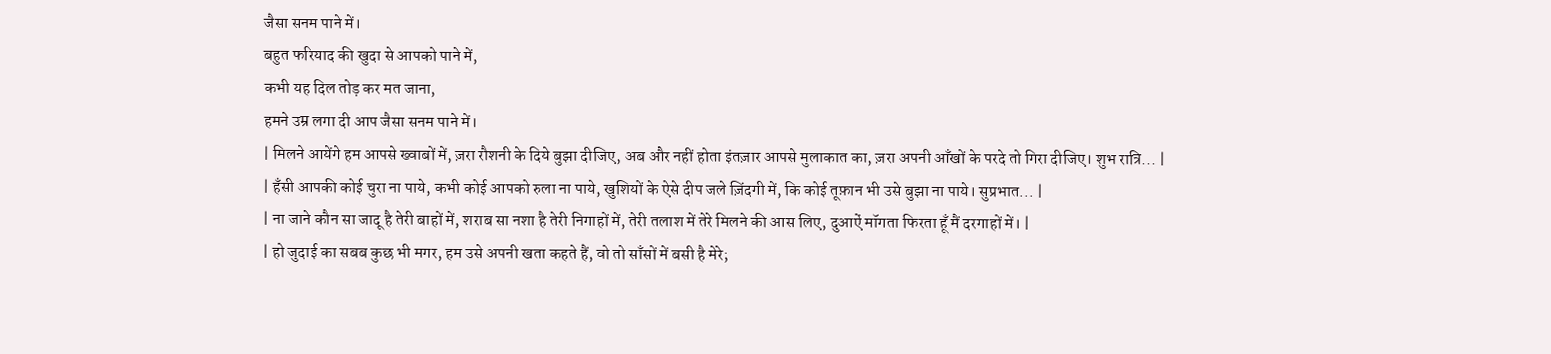जैसा सनम पाने में।
बहुत फरियाद की खुदा से आपको पाने में,
कभी यह दिल तोड़ कर मत जाना,
हमने उम्र लगा दी आप जैसा सनम पाने में।
| मिलने आयेंगे हम आपसे ख्वाबों में, ज़रा रौशनी के दिये बुझा दीजिए, अब और नहीं होता इंतज़ार आपसे मुलाकात का, ज़रा अपनी आँखों के परदे तो गिरा दीजिए। शुभ रात्रि... |
| हँसी आपकी कोई चुरा ना पाये, कभी कोई आपको रुला ना पाये, खुशियों के ऐसे दीप जले ज़िंदगी में, कि कोई तूफ़ान भी उसे बुझा ना पाये। सुप्रभात... |
| ना जाने कौन सा जादू है तेरी बाहों में, शराब सा नशा है तेरी निगाहों में, तेरी तलाश में तेरे मिलने की आस लिए, दुआऐं मॉगता फिरता हूँ मैं दरगाहों में। |
| हो जुदाई का सबब कुछ भी मगर, हम उसे अपनी खता कहते हैं, वो तो साँसों में बसी है मेरे;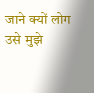जाने क्यों लोग उसे मुझे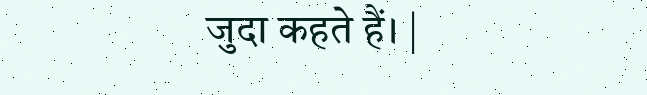जुदा कहते हैं। |